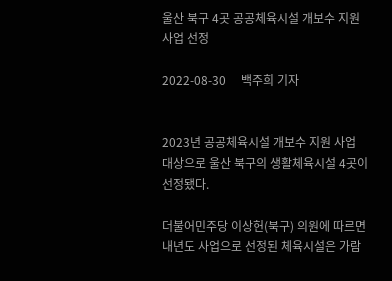울산 북구 4곳 공공체육시설 개보수 지원 사업 선정

2022-08-30     백주희 기자


2023년 공공체육시설 개보수 지원 사업 대상으로 울산 북구의 생활체육시설 4곳이 선정됐다.

더불어민주당 이상헌(북구) 의원에 따르면 내년도 사업으로 선정된 체육시설은 가람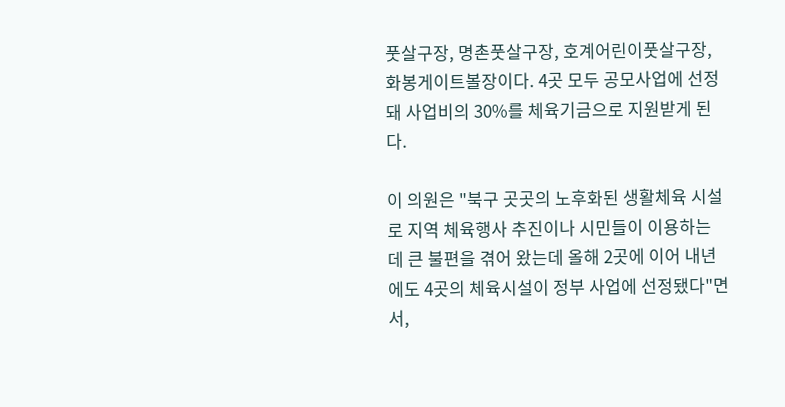풋살구장, 명촌풋살구장, 호계어린이풋살구장, 화봉게이트볼장이다. 4곳 모두 공모사업에 선정돼 사업비의 30%를 체육기금으로 지원받게 된다.

이 의원은 "북구 곳곳의 노후화된 생활체육 시설로 지역 체육행사 추진이나 시민들이 이용하는 데 큰 불편을 겪어 왔는데 올해 2곳에 이어 내년에도 4곳의 체육시설이 정부 사업에 선정됐다"면서,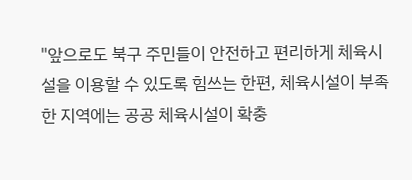"앞으로도 북구 주민들이 안전하고 편리하게 체육시설을 이용할 수 있도록 힘쓰는 한편, 체육시설이 부족한 지역에는 공공 체육시설이 확충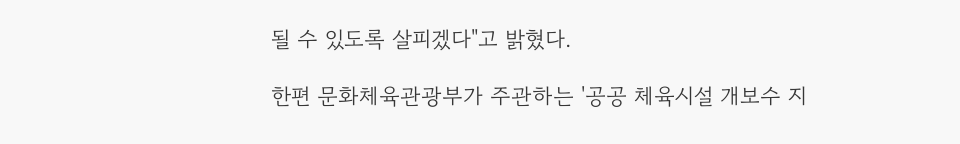될 수 있도록 살피겠다"고 밝혔다.

한편 문화체육관광부가 주관하는 '공공 체육시설 개보수 지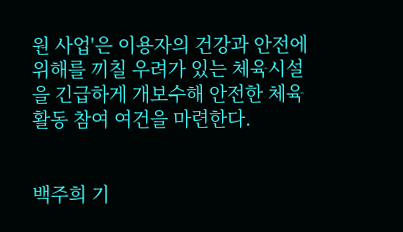원 사업'은 이용자의 건강과 안전에 위해를 끼칠 우려가 있는 체육시설을 긴급하게 개보수해 안전한 체육활동 참여 여건을 마련한다.


백주희 기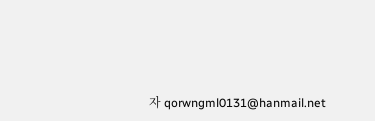자 qorwngml0131@hanmail.net